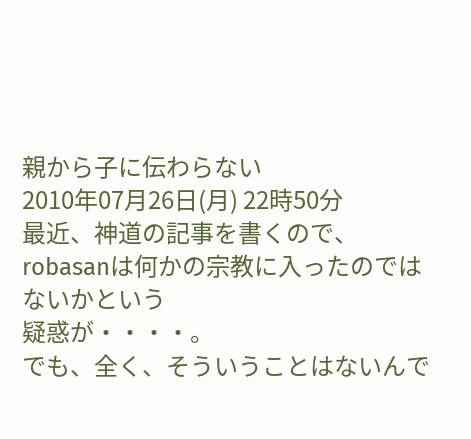親から子に伝わらない
2010年07月26日(月) 22時50分
最近、神道の記事を書くので、
robasanは何かの宗教に入ったのではないかという
疑惑が・・・・。
でも、全く、そういうことはないんで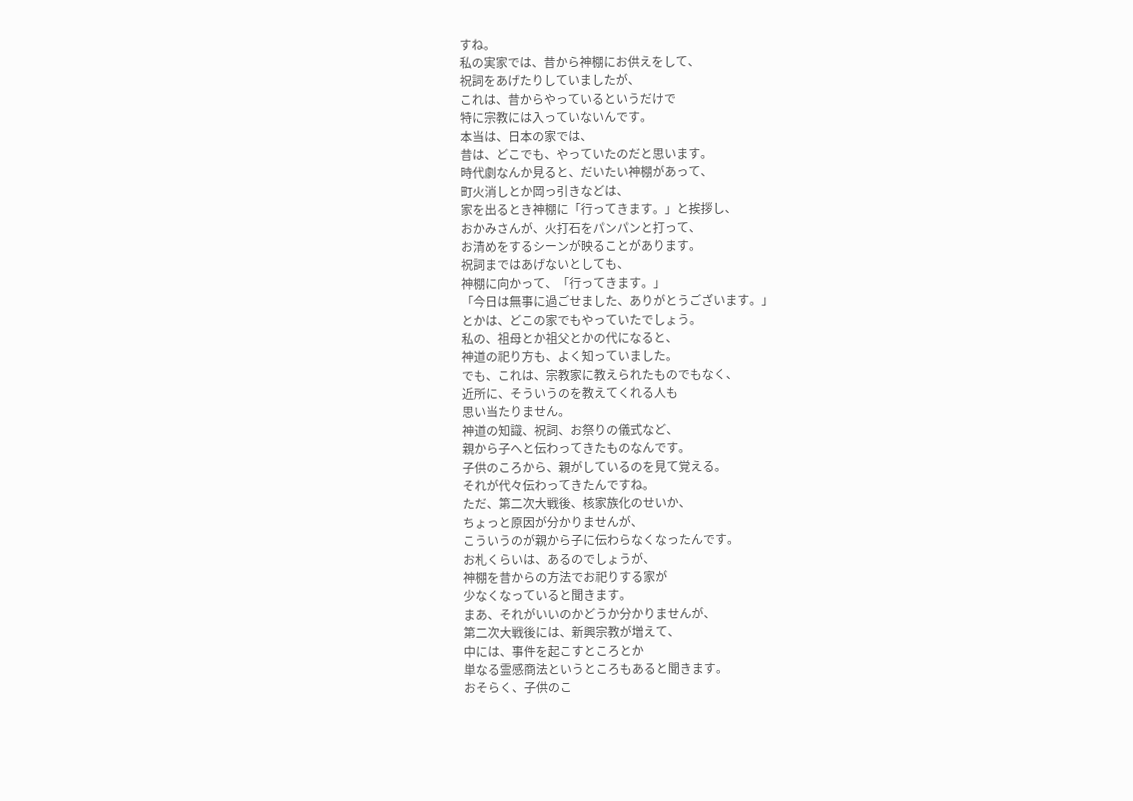すね。
私の実家では、昔から神棚にお供えをして、
祝詞をあげたりしていましたが、
これは、昔からやっているというだけで
特に宗教には入っていないんです。
本当は、日本の家では、
昔は、どこでも、やっていたのだと思います。
時代劇なんか見ると、だいたい神棚があって、
町火消しとか岡っ引きなどは、
家を出るとき神棚に「行ってきます。」と挨拶し、
おかみさんが、火打石をパンパンと打って、
お清めをするシーンが映ることがあります。
祝詞まではあげないとしても、
神棚に向かって、「行ってきます。」
「今日は無事に過ごせました、ありがとうございます。」
とかは、どこの家でもやっていたでしょう。
私の、祖母とか祖父とかの代になると、
神道の祀り方も、よく知っていました。
でも、これは、宗教家に教えられたものでもなく、
近所に、そういうのを教えてくれる人も
思い当たりません。
神道の知識、祝詞、お祭りの儀式など、
親から子へと伝わってきたものなんです。
子供のころから、親がしているのを見て覚える。
それが代々伝わってきたんですね。
ただ、第二次大戦後、核家族化のせいか、
ちょっと原因が分かりませんが、
こういうのが親から子に伝わらなくなったんです。
お札くらいは、あるのでしょうが、
神棚を昔からの方法でお祀りする家が
少なくなっていると聞きます。
まあ、それがいいのかどうか分かりませんが、
第二次大戦後には、新興宗教が増えて、
中には、事件を起こすところとか
単なる霊感商法というところもあると聞きます。
おそらく、子供のこ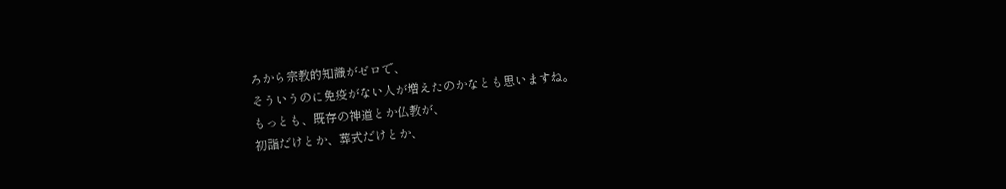ろから宗教的知識がゼロで、
そういうのに免疫がない人が増えたのかなとも思いますね。
もっとも、既存の神道とか仏教が、
初詣だけとか、葬式だけとか、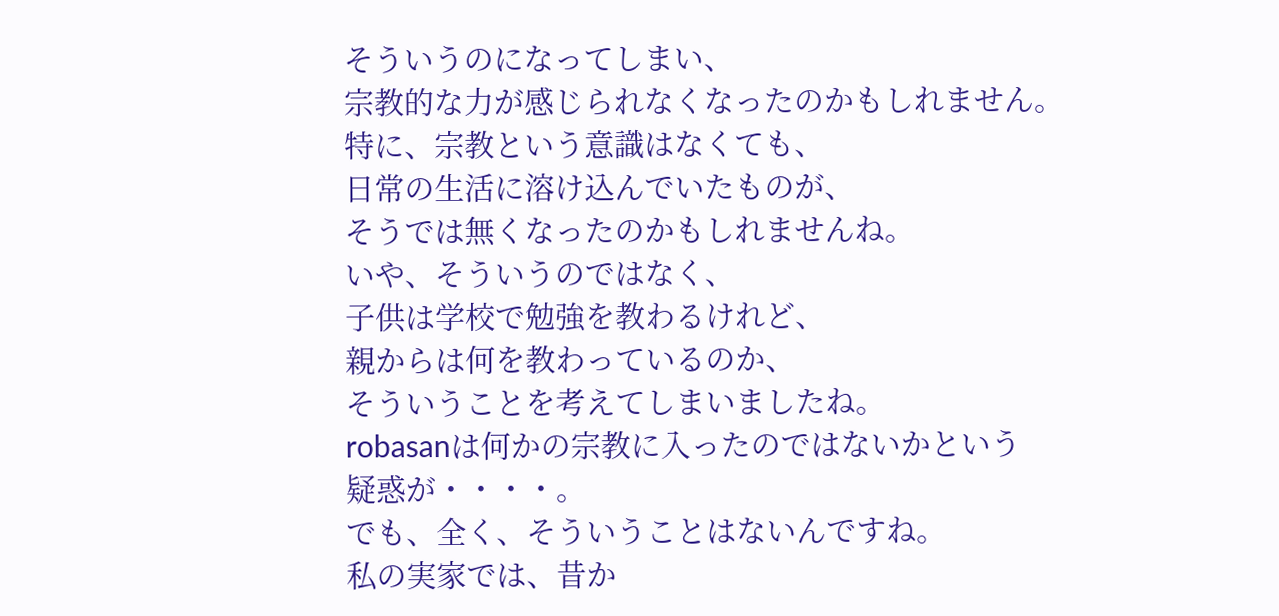そういうのになってしまい、
宗教的な力が感じられなくなったのかもしれません。
特に、宗教という意識はなくても、
日常の生活に溶け込んでいたものが、
そうでは無くなったのかもしれませんね。
いや、そういうのではなく、
子供は学校で勉強を教わるけれど、
親からは何を教わっているのか、
そういうことを考えてしまいましたね。
robasanは何かの宗教に入ったのではないかという
疑惑が・・・・。
でも、全く、そういうことはないんですね。
私の実家では、昔か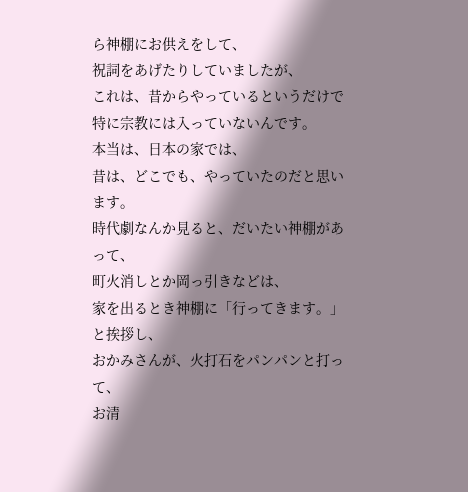ら神棚にお供えをして、
祝詞をあげたりしていましたが、
これは、昔からやっているというだけで
特に宗教には入っていないんです。
本当は、日本の家では、
昔は、どこでも、やっていたのだと思います。
時代劇なんか見ると、だいたい神棚があって、
町火消しとか岡っ引きなどは、
家を出るとき神棚に「行ってきます。」と挨拶し、
おかみさんが、火打石をパンパンと打って、
お清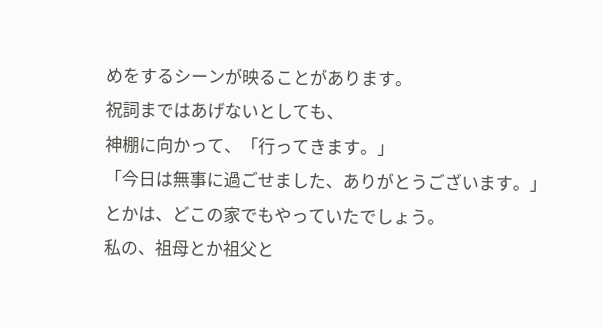めをするシーンが映ることがあります。
祝詞まではあげないとしても、
神棚に向かって、「行ってきます。」
「今日は無事に過ごせました、ありがとうございます。」
とかは、どこの家でもやっていたでしょう。
私の、祖母とか祖父と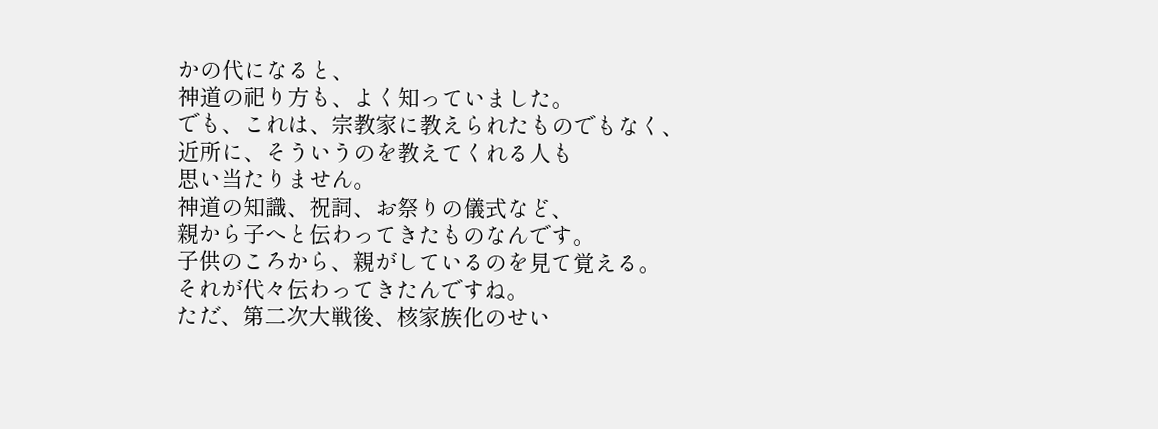かの代になると、
神道の祀り方も、よく知っていました。
でも、これは、宗教家に教えられたものでもなく、
近所に、そういうのを教えてくれる人も
思い当たりません。
神道の知識、祝詞、お祭りの儀式など、
親から子へと伝わってきたものなんです。
子供のころから、親がしているのを見て覚える。
それが代々伝わってきたんですね。
ただ、第二次大戦後、核家族化のせい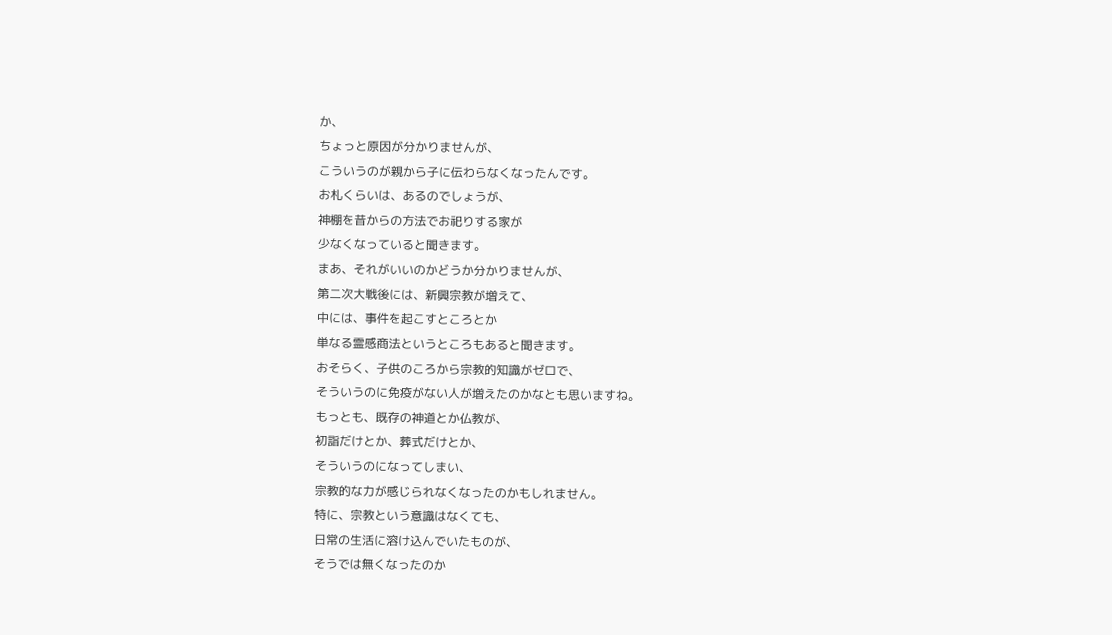か、
ちょっと原因が分かりませんが、
こういうのが親から子に伝わらなくなったんです。
お札くらいは、あるのでしょうが、
神棚を昔からの方法でお祀りする家が
少なくなっていると聞きます。
まあ、それがいいのかどうか分かりませんが、
第二次大戦後には、新興宗教が増えて、
中には、事件を起こすところとか
単なる霊感商法というところもあると聞きます。
おそらく、子供のころから宗教的知識がゼロで、
そういうのに免疫がない人が増えたのかなとも思いますね。
もっとも、既存の神道とか仏教が、
初詣だけとか、葬式だけとか、
そういうのになってしまい、
宗教的な力が感じられなくなったのかもしれません。
特に、宗教という意識はなくても、
日常の生活に溶け込んでいたものが、
そうでは無くなったのか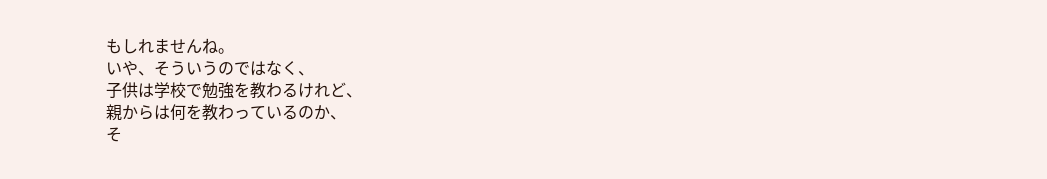もしれませんね。
いや、そういうのではなく、
子供は学校で勉強を教わるけれど、
親からは何を教わっているのか、
そ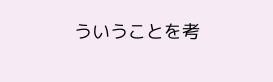ういうことを考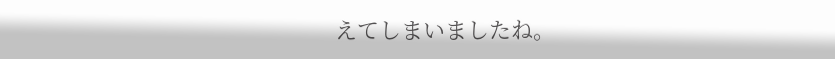えてしまいましたね。